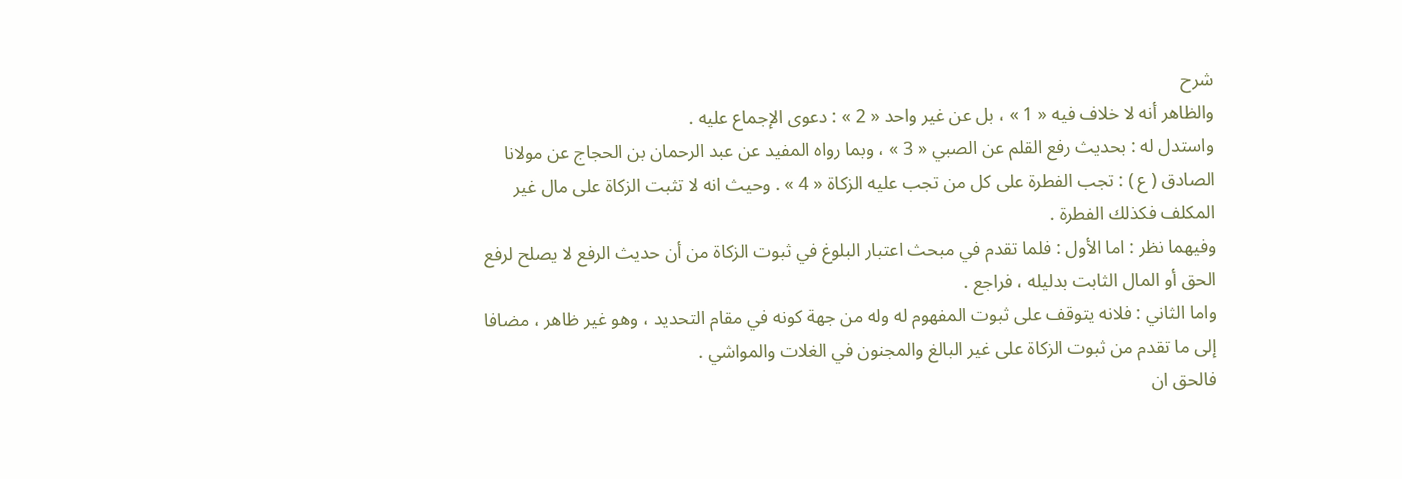شرح
والظاهر أنه لا خلاف فيه « 1 » ، بل عن غير واحد « 2 » : دعوى الإجماع عليه .
واستدل له : بحديث رفع القلم عن الصبي « 3 » ، وبما رواه المفيد عن عبد الرحمان بن الحجاج عن مولانا الصادق ( ع ) : تجب الفطرة على كل من تجب عليه الزكاة « 4 » . وحيث انه لا تثبت الزكاة على مال غير المكلف فكذلك الفطرة .
وفيهما نظر : اما الأول : فلما تقدم في مبحث اعتبار البلوغ في ثبوت الزكاة من أن حديث الرفع لا يصلح لرفع الحق أو المال الثابت بدليله ، فراجع .
واما الثاني : فلانه يتوقف على ثبوت المفهوم له وله من جهة كونه في مقام التحديد ، وهو غير ظاهر ، مضافا إلى ما تقدم من ثبوت الزكاة على غير البالغ والمجنون في الغلات والمواشي .
فالحق ان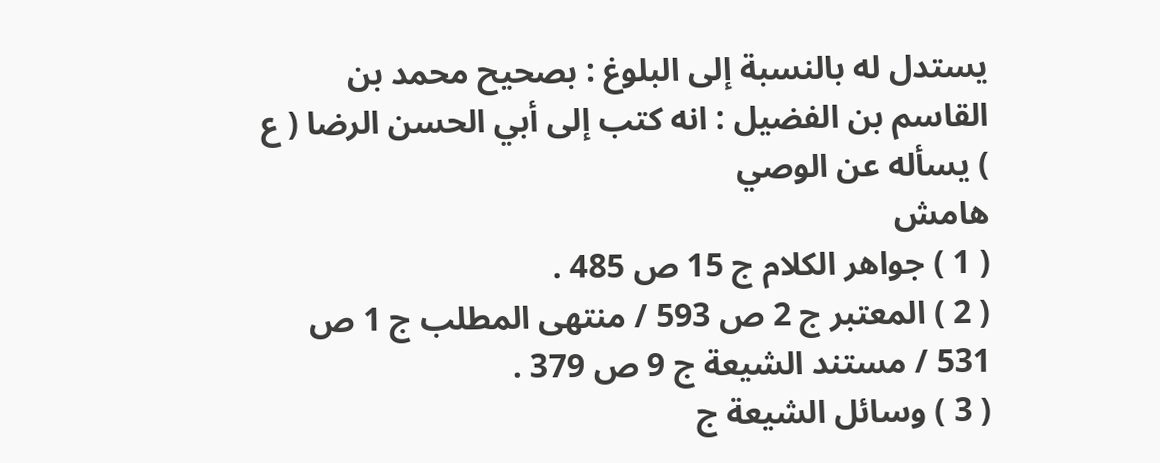يستدل له بالنسبة إلى البلوغ : بصحيح محمد بن القاسم بن الفضيل : انه كتب إلى أبي الحسن الرضا ( ع ) يسأله عن الوصي
هامش
( 1 ) جواهر الكلام ج 15 ص 485 .
( 2 ) المعتبر ج 2 ص 593 / منتهى المطلب ج 1 ص 531 / مستند الشيعة ج 9 ص 379 .
( 3 ) وسائل الشيعة ج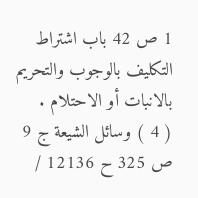1 ص 42 باب اشتراط التكليف بالوجوب والتحريم بالانبات أو الاحتلام .
( 4 ) وسائل الشيعة ج 9 ص 325 ح 12136 /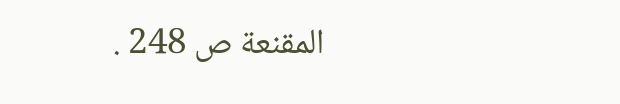المقنعة ص 248 .